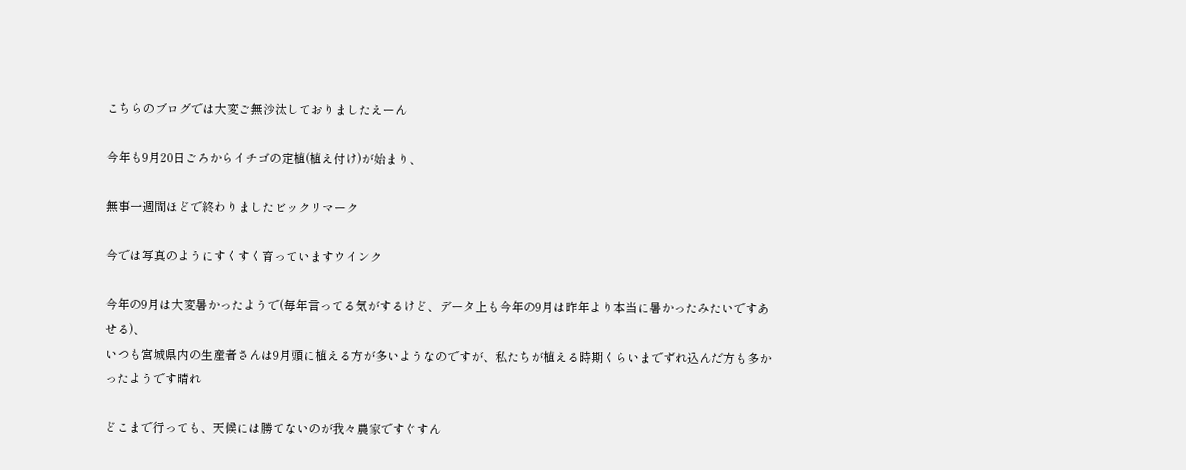こちらのブログでは大変ご無沙汰しておりましたえーん

今年も9月20日ごろからイチゴの定植(植え付け)が始まり、

無事一週間ほどで終わりましたビックリマーク

今では写真のようにすくすく育っていますウインク

今年の9月は大変暑かったようで(毎年言ってる気がするけど、データ上も今年の9月は昨年より本当に暑かったみたいですあせる)、
いつも宮城県内の生産者さんは9月頭に植える方が多いようなのですが、私たちが植える時期くらいまでずれ込んだ方も多かったようです晴れ

どこまで行っても、天候には勝てないのが我々農家ですぐすん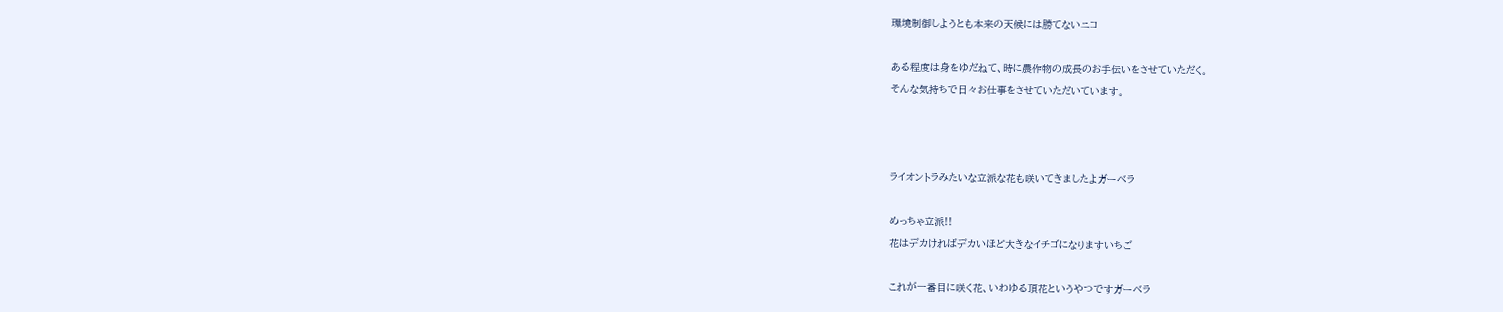環境制御しようとも本来の天候には勝てないニコ

ある程度は身をゆだねて、時に農作物の成長のお手伝いをさせていただく。
そんな気持ちで日々お仕事をさせていただいています。



ライオントラみたいな立派な花も咲いてきましたよガーベラ

めっちゃ立派!!
花はデカければデカいほど大きなイチゴになりますいちご

これが一番目に咲く花、いわゆる頂花というやつですガーベラ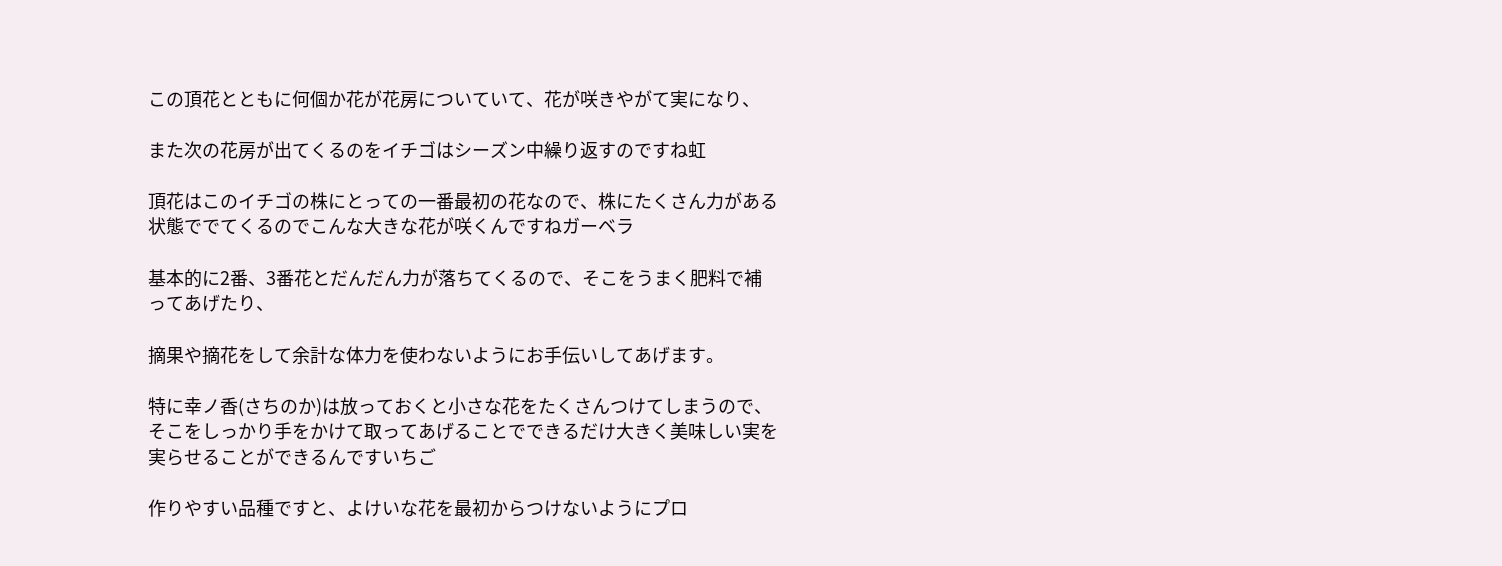この頂花とともに何個か花が花房についていて、花が咲きやがて実になり、

また次の花房が出てくるのをイチゴはシーズン中繰り返すのですね虹

頂花はこのイチゴの株にとっての一番最初の花なので、株にたくさん力がある状態ででてくるのでこんな大きな花が咲くんですねガーベラ

基本的に2番、3番花とだんだん力が落ちてくるので、そこをうまく肥料で補ってあげたり、

摘果や摘花をして余計な体力を使わないようにお手伝いしてあげます。

特に幸ノ香(さちのか)は放っておくと小さな花をたくさんつけてしまうので、そこをしっかり手をかけて取ってあげることでできるだけ大きく美味しい実を実らせることができるんですいちご

作りやすい品種ですと、よけいな花を最初からつけないようにプロ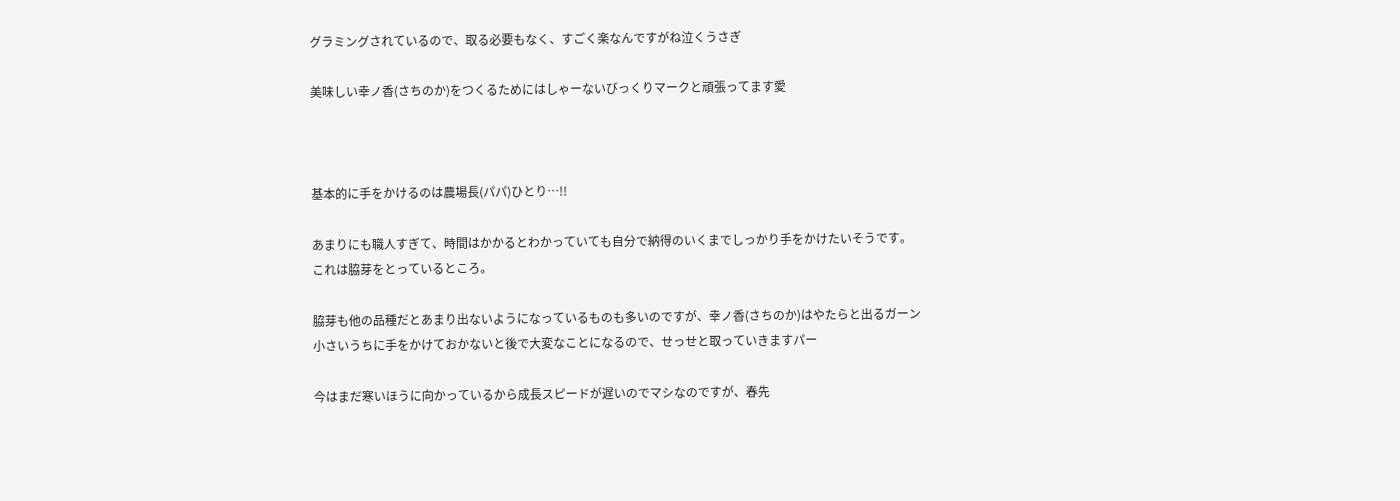グラミングされているので、取る必要もなく、すごく楽なんですがね泣くうさぎ

美味しい幸ノ香(さちのか)をつくるためにはしゃーないびっくりマークと頑張ってます愛



基本的に手をかけるのは農場長(パパ)ひとり…!!

あまりにも職人すぎて、時間はかかるとわかっていても自分で納得のいくまでしっかり手をかけたいそうです。
これは脇芽をとっているところ。

脇芽も他の品種だとあまり出ないようになっているものも多いのですが、幸ノ香(さちのか)はやたらと出るガーン
小さいうちに手をかけておかないと後で大変なことになるので、せっせと取っていきますパー

今はまだ寒いほうに向かっているから成長スピードが遅いのでマシなのですが、春先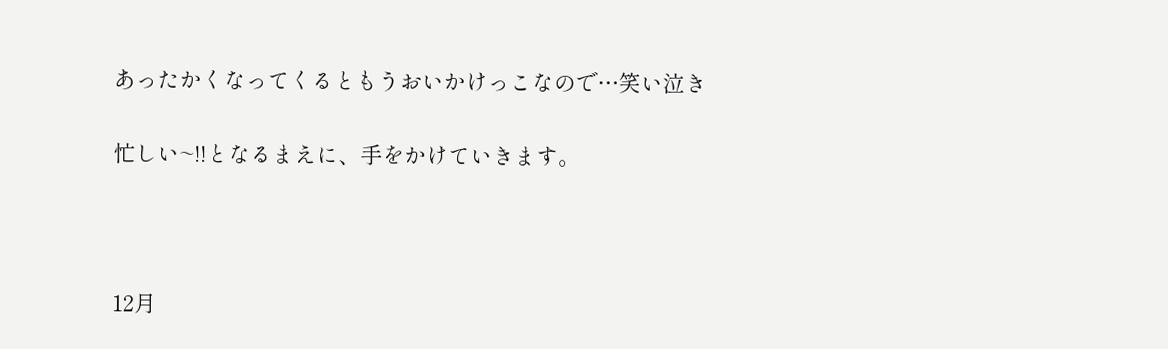あったかくなってくるともうおいかけっこなので…笑い泣き

忙しい~!!となるまえに、手をかけていきます。



12月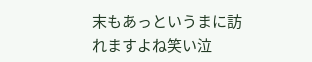末もあっというまに訪れますよね笑い泣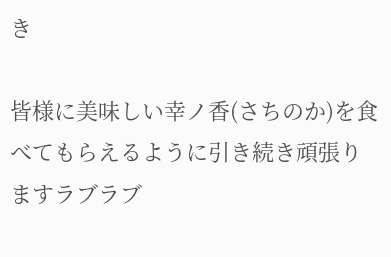き

皆様に美味しい幸ノ香(さちのか)を食べてもらえるように引き続き頑張りますラブラブ